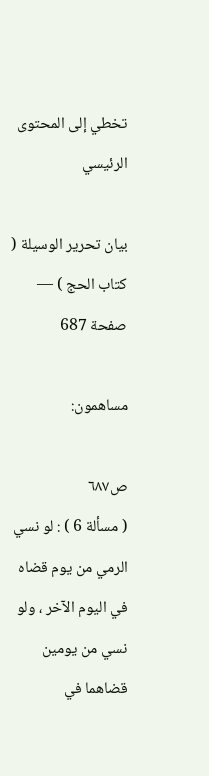تخطي إلى المحتوى الرئيسي

بيان تحرير الوسيلة ( كتاب الحج ) — صفحة 687

مساهمون:

ص٦٨٧
( مسألة 6 ) : لو نسي الرمي من يوم قضاه في اليوم الآخر ، ولو نسي من يومين قضاهما في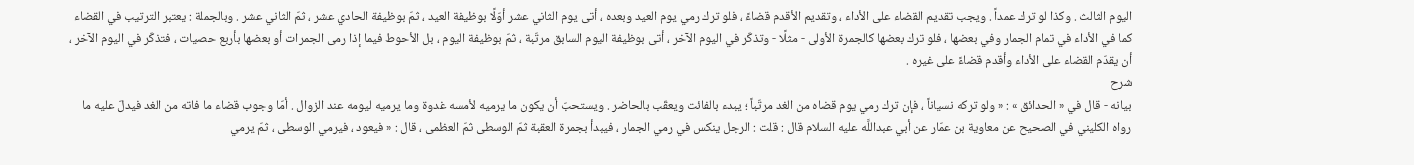اليوم الثالث . وكذا لو ترك عمداً . ويجب تقديم القضاء على الأداء ، وتقديم الأقدم قضاءً ، فلو ترك رمي يوم العيد وبعده ، أتى يوم الثاني عشر أوّلًا بوظيفة العيد ، ثمّ بوظيفة الحادي عشر ، ثمّ الثاني عشر . وبالجملة : يعتبر الترتيب في القضاء كما في الأداء في تمام الجمار وفي بعضها ، فلو ترك بعضها كالجمرة الأولى - مثلًا - وتذكّر في اليوم الآخر ، أتى بوظيفة اليوم السابق مرتّبة ، ثمّ بوظيفة اليوم ، بل الأحوط فيما إذا رمى الجمرات أو بعضها بأربع حصيات ، فتذكّر في اليوم الآخر ، أن يقدّم القضاء على الأداء وأقدم قضاءً على غيره .
شرح
بيانه - قال في « الحدائق » : « ولو تركه نسياناً ، فإن ترك رمي يوم قضاه من الغد مرتّباً ؛ يبدء بالفائت ويعقّب بالحاضر . ويستحبّ أن يكون ما يرميه لأمسه غدوة وما يرميه ليومه عند الزوال . أمّا وجوب قضاء ما فاته من الغد فيدلّ عليه ما رواه الكليني في الصحيح عن معاوية بن عمّار عن أبي عبداللَّه عليه السلام قال : قلت : الرجل ينكس في رمي الجمار ، فيبدأ بجمرة العقبة ثمّ الوسطى ثمّ العظمى ، قال : « فيعود ، فيرمي الوسطى ، ثمّ يرمي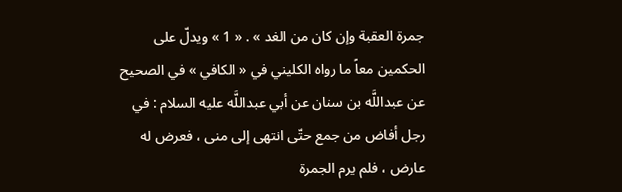جمرة العقبة وإن كان من الغد » . « 1 » ويدلّ على الحكمين معاً ما رواه الكليني في « الكافي » في الصحيح عن عبداللَّه بن سنان عن أبي عبداللَّه عليه السلام : في رجل أفاض من جمع حتّى انتهى إلى منى ، فعرض له عارض ، فلم يرم الجمرة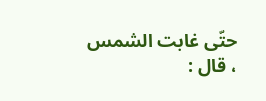حتّى غابت الشمس ، قال :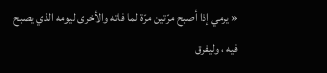« يرمي إذا أصبح مرّتين مرّة لما فاته والأخرى ليومه الذي يصبح فيه ، وليفرق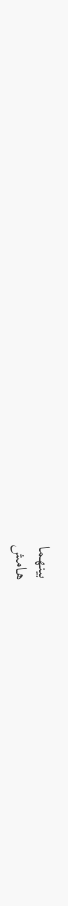بينهما
هامش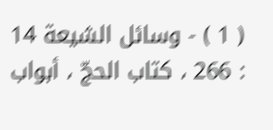( 1 ) - وسائل الشيعة 14 : 266 ، كتاب الحجّ ، أبواب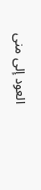العود إلى منى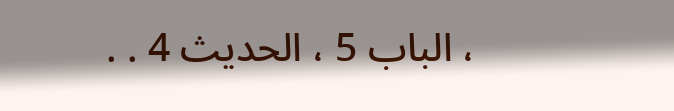، الباب 5 ، الحديث 4 . .